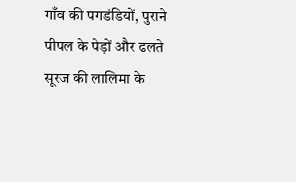गाँव की पगडंडियों, पुराने पीपल के पेड़ों और ढलते सूरज की लालिमा के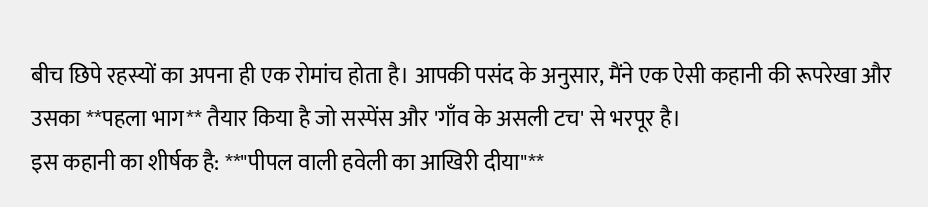बीच छिपे रहस्यों का अपना ही एक रोमांच होता है। आपकी पसंद के अनुसार, मैंने एक ऐसी कहानी की रूपरेखा और उसका **पहला भाग** तैयार किया है जो सस्पेंस और 'गाँव के असली टच' से भरपूर है।
इस कहानी का शीर्षक है: **"पीपल वाली हवेली का आखिरी दीया"**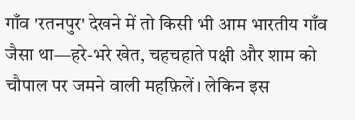गाँव 'रतनपुर' देखने में तो किसी भी आम भारतीय गाँव जैसा था—हरे-भरे खेत, चहचहाते पक्षी और शाम को चौपाल पर जमने वाली महफ़िलें। लेकिन इस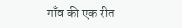गाँव की एक रीत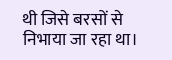थी जिसे बरसों से निभाया जा रहा था।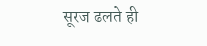सूरज ढलते ही